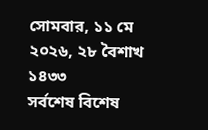সোমবার, ১১ মে ২০২৬, ২৮ বৈশাখ ১৪৩৩
সর্বশেষ বিশেষ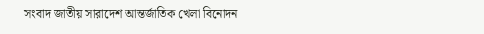সংবাদ জাতীয় সারাদেশ আন্তর্জাতিক খেলা বিনোদন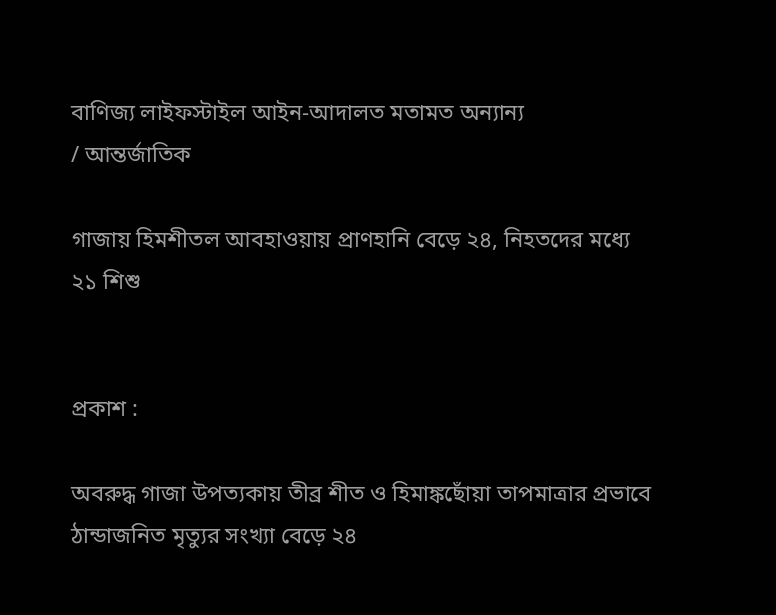বাণিজ্য লাইফস্টাইল আইন-আদালত মতামত অন্যান্য
/ আন্তর্জাতিক

গাজায় হিমশীতল আবহাওয়ায় প্রাণহানি বেড়ে ২৪, নিহতদের মধ্যে ২১ শিশু


প্রকাশ :

অবরুদ্ধ গাজা উপত্যকায় তীব্র শীত ও হিমাঙ্কছোঁয়া তাপমাত্রার প্রভাবে ঠান্ডাজনিত মৃত্যুর সংখ্যা বেড়ে ২৪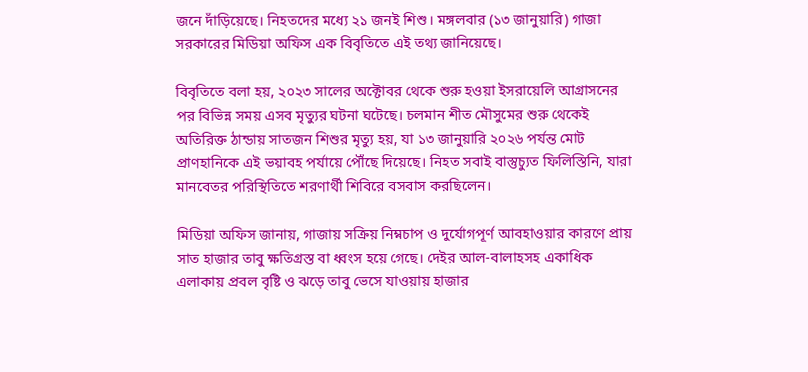জনে দাঁড়িয়েছে। নিহতদের মধ্যে ২১ জনই শিশু। মঙ্গলবার (১৩ জানুয়ারি) গাজা সরকারের মিডিয়া অফিস এক বিবৃতিতে এই তথ্য জানিয়েছে।

বিবৃতিতে বলা হয়, ২০২৩ সালের অক্টোবর থেকে শুরু হওয়া ইসরায়েলি আগ্রাসনের পর বিভিন্ন সময় এসব মৃত্যুর ঘটনা ঘটেছে। চলমান শীত মৌসুমের শুরু থেকেই অতিরিক্ত ঠান্ডায় সাতজন শিশুর মৃত্যু হয়, যা ১৩ জানুয়ারি ২০২৬ পর্যন্ত মোট প্রাণহানিকে এই ভয়াবহ পর্যায়ে পৌঁছে দিয়েছে। নিহত সবাই বাস্তুচ্যুত ফিলিস্তিনি, যারা মানবেতর পরিস্থিতিতে শরণার্থী শিবিরে বসবাস করছিলেন।

মিডিয়া অফিস জানায়, গাজায় সক্রিয় নিম্নচাপ ও দুর্যোগপূর্ণ আবহাওয়ার কারণে প্রায় সাত হাজার তাবু ক্ষতিগ্রস্ত বা ধ্বংস হয়ে গেছে। দেইর আল-বালাহসহ একাধিক এলাকায় প্রবল বৃষ্টি ও ঝড়ে তাবু ভেসে যাওয়ায় হাজার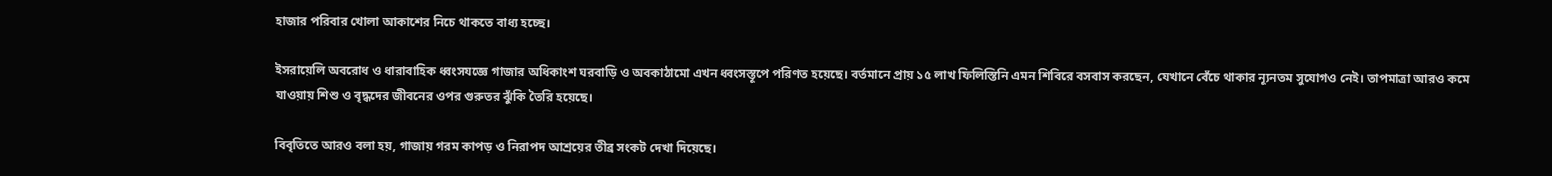হাজার পরিবার খোলা আকাশের নিচে থাকতে বাধ্য হচ্ছে।

ইসরায়েলি অবরোধ ও ধারাবাহিক ধ্বংসযজ্ঞে গাজার অধিকাংশ ঘরবাড়ি ও অবকাঠামো এখন ধ্বংসস্তূপে পরিণত হয়েছে। বর্তমানে প্রায় ১৫ লাখ ফিলিস্তিনি এমন শিবিরে বসবাস করছেন, যেখানে বেঁচে থাকার ন্যূনতম সুযোগও নেই। তাপমাত্রা আরও কমে যাওয়ায় শিশু ও বৃদ্ধদের জীবনের ওপর গুরুতর ঝুঁকি তৈরি হয়েছে।

বিবৃতিতে আরও বলা হয়, গাজায় গরম কাপড় ও নিরাপদ আশ্রয়ের তীব্র সংকট দেখা দিয়েছে।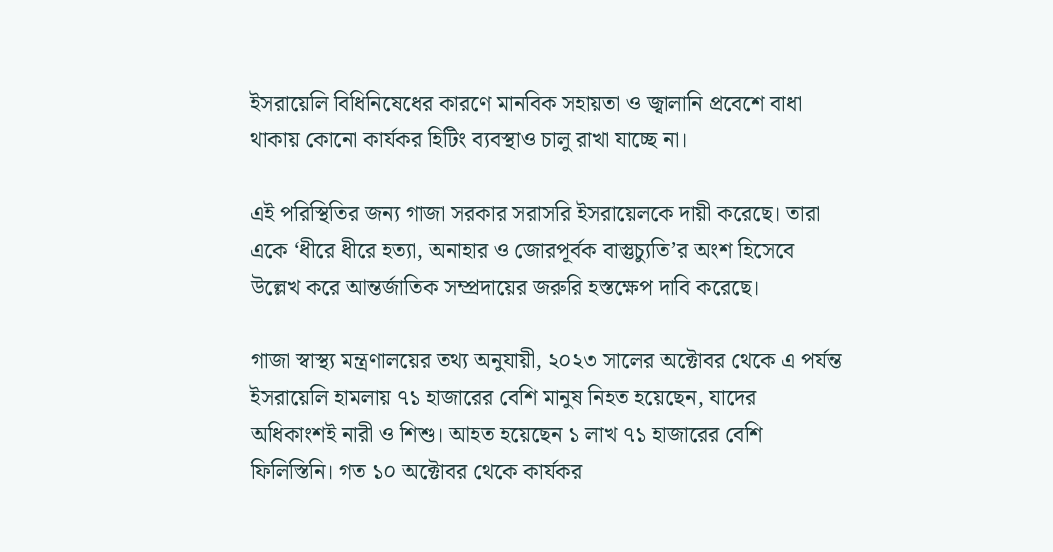ইসরায়েলি বিধিনিষেধের কারণে মানবিক সহায়তা ও জ্বালানি প্রবেশে বাধা থাকায় কোনো কার্যকর হিটিং ব্যবস্থাও চালু রাখা যাচ্ছে না।

এই পরিস্থিতির জন্য গাজা সরকার সরাসরি ইসরায়েলকে দায়ী করেছে। তারা একে ‘ধীরে ধীরে হত্যা, অনাহার ও জোরপূর্বক বাস্তুচ্যুতি’র অংশ হিসেবে উল্লেখ করে আন্তর্জাতিক সম্প্রদায়ের জরুরি হস্তক্ষেপ দাবি করেছে।

গাজা স্বাস্থ্য মন্ত্রণালয়ের তথ্য অনুযায়ী, ২০২৩ সালের অক্টোবর থেকে এ পর্যন্ত ইসরায়েলি হামলায় ৭১ হাজারের বেশি মানুষ নিহত হয়েছেন, যাদের অধিকাংশই নারী ও শিশু। আহত হয়েছেন ১ লাখ ৭১ হাজারের বেশি ফিলিস্তিনি। গত ১০ অক্টোবর থেকে কার্যকর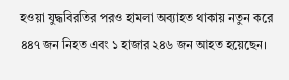হওয়া যুদ্ধবিরতির পরও হামলা অব্যাহত থাকায় নতুন করে ৪৪৭ জন নিহত এবং ১ হাজার ২৪৬ জন আহত হয়েছেন।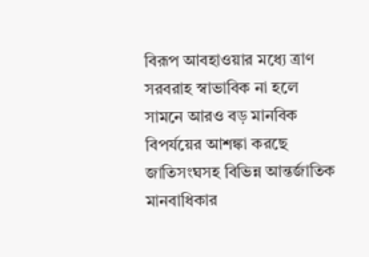বিরূপ আবহাওয়ার মধ্যে ত্রাণ সরবরাহ স্বাভাবিক না হলে সামনে আরও বড় মানবিক বিপর্যয়ের আশঙ্কা করছে জাতিসংঘসহ বিভিন্ন আন্তর্জাতিক মানবাধিকার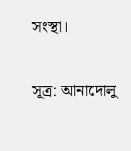সংস্থা।

সূত্র: আনাদোলু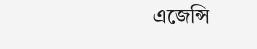এজেন্সি